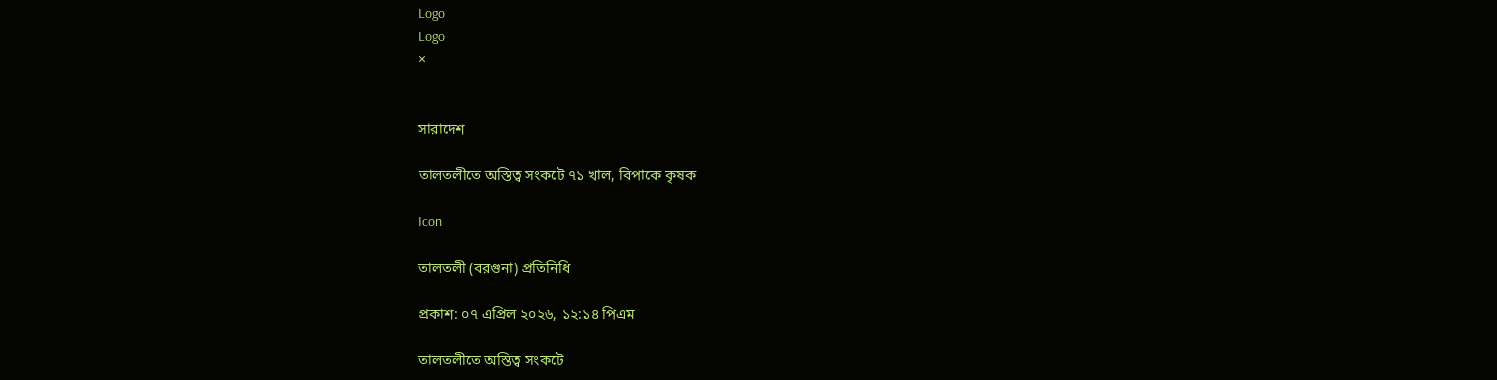Logo
Logo
×


সারাদেশ

তালতলীতে অস্তিত্ব সংকটে ৭১ খাল, বিপাকে কৃষক

Icon

তালতলী (বরগুনা) প্রতিনিধি

প্রকাশ: ০৭ এপ্রিল ২০২৬, ১২:১৪ পিএম

তালতলীতে অস্তিত্ব সংকটে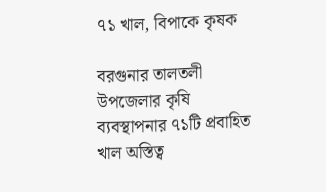৭১ খাল, বিপাকে কৃষক

বরগুনার তালতলী উপজেলার কৃষি ব্যবস্থাপনার ৭১টি প্রবাহিত খাল অস্তিত্ব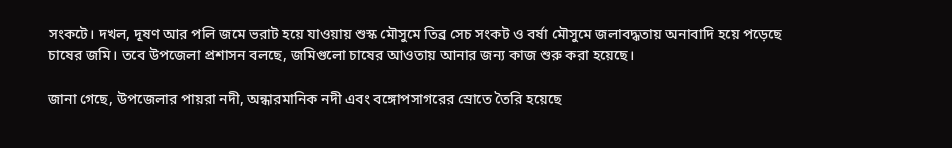সংকটে। দখল, দূষণ আর পলি জমে ভরাট হয়ে যাওয়ায় শুস্ক মৌসুমে তিব্র সেচ সংকট ও বর্ষা মৌসুমে জলাবদ্ধতায় অনাবাদি হয়ে পড়েছে চাষের জমি। তবে উপজেলা প্রশাসন বলছে, জমিগুলো চাষের আওতায় আনার জন্য কাজ শুরু করা হয়েছে।

জানা গেছে, উপজেলার পায়রা নদী, অন্ধারমানিক নদী এবং বঙ্গোপসাগরের স্রোতে তৈরি হয়েছে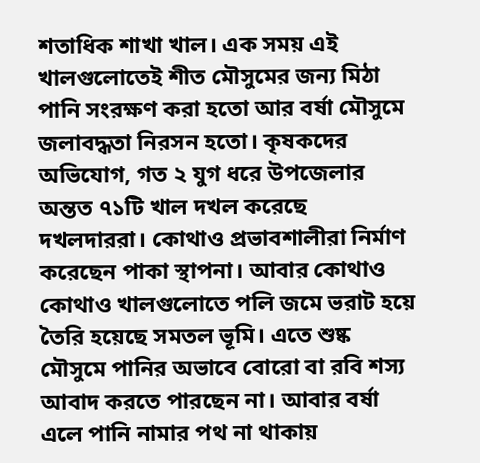শতাধিক শাখা খাল। এক সময় এই খালগুলোতেই শীত মৌসুমের জন্য মিঠা পানি সংরক্ষণ করা হতো আর বর্ষা মৌসুমে জলাবদ্ধতা নিরসন হতো। কৃষকদের অভিযোগ, গত ২ যুগ ধরে উপজেলার অন্তত ৭১টি খাল দখল করেছে দখলদাররা।‌ কোথাও প্রভাবশালীরা নির্মাণ করেছেন পাকা স্থাপনা। আবার কোথাও কোথাও খালগুলোতে পলি জমে ভরাট হয়ে তৈরি হয়েছে সমতল ভূমি। এতে শুষ্ক মৌসুমে পানির অভাবে বোরো বা রবি শস্য আবাদ করতে পারছেন না। আবার বর্ষা এলে পানি নামার পথ না থাকায়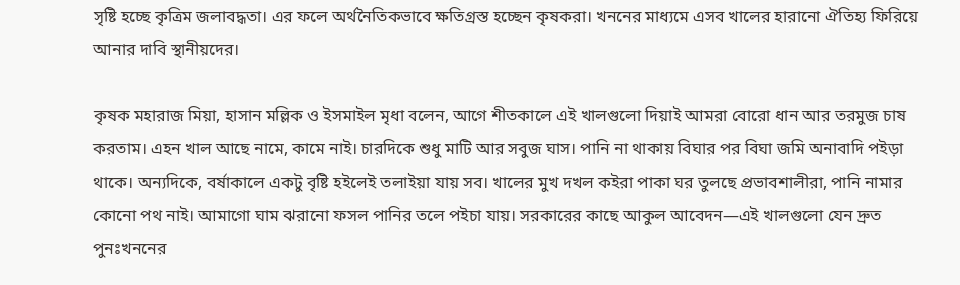সৃষ্টি হচ্ছে কৃত্রিম জলাবদ্ধতা। এর ফলে অর্থনৈতিকভাবে ক্ষতিগ্রস্ত হচ্ছেন কৃষকরা। খননের মাধ্যমে এসব খালের হারানো ঐতিহ্য ফিরিয়ে আনার দাবি স্থানীয়দের।

কৃষক মহারাজ মিয়া, হাসান মল্লিক ও ইসমাইল মৃধা বলেন, আগে শীতকালে এই খালগুলো দিয়াই আমরা বোরো ধান আর তরমুজ চাষ করতাম। এহন খাল আছে নামে, কামে নাই। চারদিকে শুধু মাটি আর সবুজ ঘাস। পানি না থাকায় বিঘার পর বিঘা জমি অনাবাদি পইড়া থাকে। অন্যদিকে, বর্ষাকালে একটু বৃষ্টি হইলেই তলাইয়া যায় সব। খালের মুখ দখল কইরা পাকা ঘর তুলছে প্রভাবশালীরা, পানি নামার কোনো পথ নাই। আমাগো ঘাম ঝরানো ফসল পানির তলে পইচা যায়। সরকারের কাছে আকুল আবেদন—এই খালগুলো যেন দ্রুত পুনঃখননের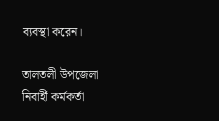ব্যবস্থা করেন।

তালতলী উপজেলা নিবার্হী কর্মকর্তা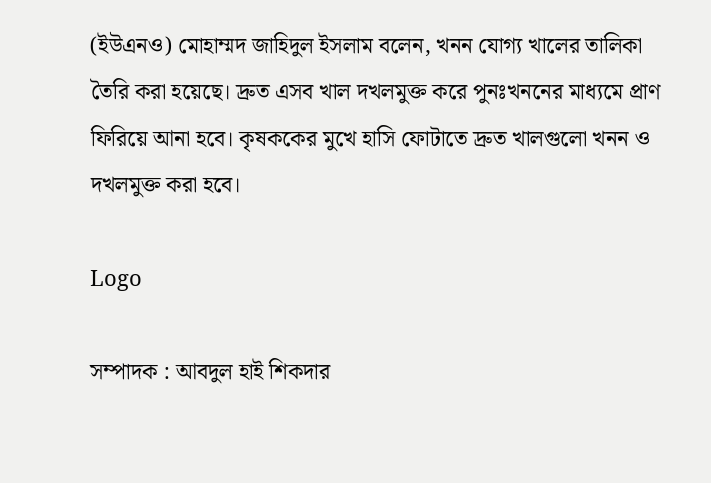(ইউএনও) মোহাম্মদ জাহিদুল ইসলাম বলেন, খনন যোগ্য খালের তালিকা তৈরি করা হয়েছে। দ্রুত এসব খাল দখলমুক্ত করে পুনঃখননের মাধ্যমে প্রাণ ফিরিয়ে আনা হবে। কৃষককের মুখে হাসি ফোটাতে দ্রুত খালগুলো খনন ও দখলমুক্ত করা হবে।

Logo

সম্পাদক : আবদুল হাই শিকদার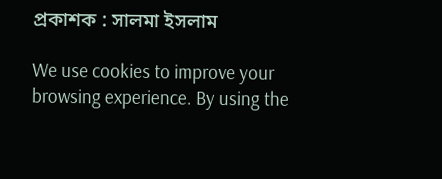প্রকাশক : সালমা ইসলাম

We use cookies to improve your browsing experience. By using the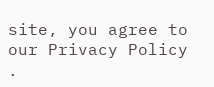site, you agree to our Privacy Policy .